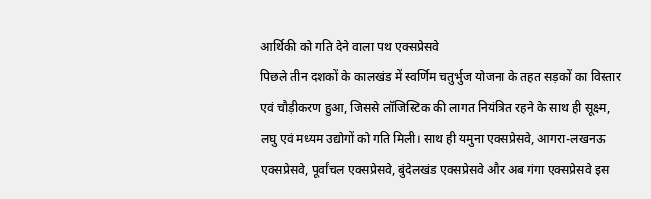आर्थिकी को गति देने वाला पथ एक्सप्रेसवे
पिछले तीन दशकों के कालखंड में स्वर्णिम चतुर्भुज योजना के तहत सड़कों का विस्तार एवं चौड़ीकरण हुआ, जिससे लॉजिस्टिक की लागत नियंत्रित रहने के साथ ही सूक्ष्म, लघु एवं मध्यम उद्योगों को गति मिली। साथ ही यमुना एक्सप्रेसवे, आगरा-लखनऊ एक्सप्रेसवे, पूर्वांचल एक्सप्रेसवे, बुंदेलखंड एक्सप्रेसवे और अब गंगा एक्सप्रेसवे इस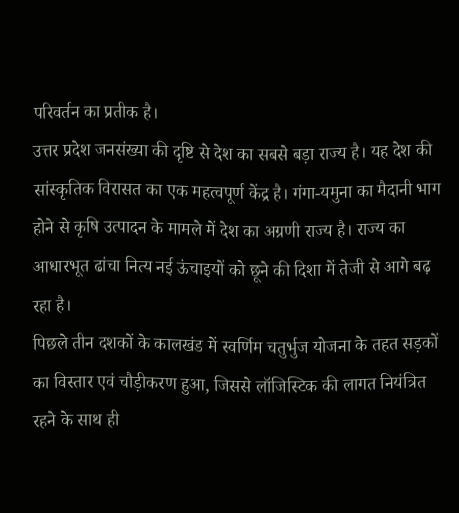परिवर्तन का प्रतीक है।
उत्तर प्रदेश जनसंख्या की दृष्टि से देश का सबसे बड़ा राज्य है। यह देश की सांस्कृतिक विरासत का एक महत्वपूर्ण केंद्र है। गंगा-यमुना का मैदानी भाग होने से कृषि उत्पादन के मामले में देश का अग्रणी राज्य है। राज्य का आधारभूत ढांचा नित्य नई ऊंचाइयों को छूने की दिशा में तेजी से आगे बढ़ रहा है।
पिछले तीन दशकों के कालखंड में स्वर्णिम चतुर्भुज योजना के तहत सड़कों का विस्तार एवं चौड़ीकरण हुआ, जिससे लॉजिस्टिक की लागत नियंत्रित रहने के साथ ही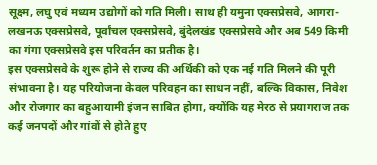सूक्ष्म, लघु एवं मध्यम उद्योगों को गति मिली। साथ ही यमुना एक्सप्रेसवे, आगरा-लखनऊ एक्सप्रेसवे, पूर्वांचल एक्सप्रेसवे, बुंदेलखंड एक्सप्रेसवे और अब 549 किमी का गंगा एक्सप्रेसवे इस परिवर्तन का प्रतीक है।
इस एक्सप्रेसवे के शुरू होने से राज्य की अर्थिकी को एक नई गति मिलने की पूरी संभावना है। यह परियोजना केवल परिवहन का साधन नहीं, बल्कि विकास, निवेश और रोजगार का बहुआयामी इंजन साबित होगा, क्योंकि यह मेरठ से प्रयागराज तक कई जनपदों और गांवों से होते हुए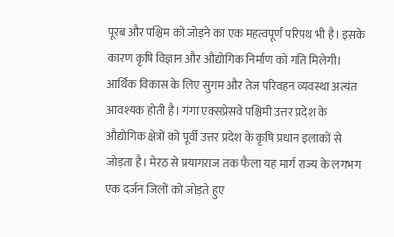पूरब और पश्चिम को जोड़ने का एक महत्वपूर्ण परिपथ भी है। इसके कारण कृषि विज्ञान और औद्योगिक निर्माण को गति मिलेगी।
आर्थिक विकास के लिए सुगम और तेज परिवहन व्यवस्था अत्यंत आवश्यक होती है। गंगा एक्सप्रेसवे पश्चिमी उत्तर प्रदेश के औद्योगिक क्षेत्रों को पूर्वी उत्तर प्रदेश के कृषि प्रधान इलाकों से जोड़ता है। मेरठ से प्रयागराज तक फैला यह मार्ग राज्य के लगभग एक दर्जन जिलों को जोड़ते हुए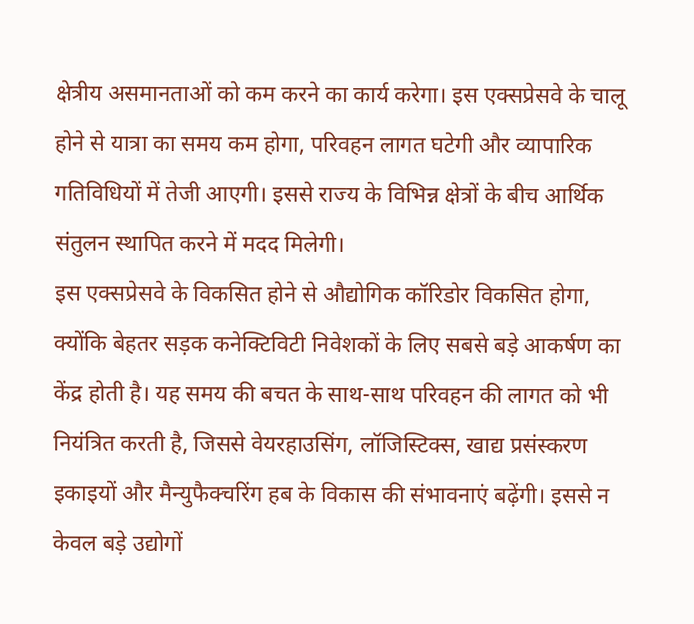क्षेत्रीय असमानताओं को कम करने का कार्य करेगा। इस एक्सप्रेसवे के चालू होने से यात्रा का समय कम होगा, परिवहन लागत घटेगी और व्यापारिक गतिविधियों में तेजी आएगी। इससे राज्य के विभिन्न क्षेत्रों के बीच आर्थिक संतुलन स्थापित करने में मदद मिलेगी।
इस एक्सप्रेसवे के विकसित होने से औद्योगिक कॉरिडोर विकसित होगा, क्योंकि बेहतर सड़क कनेक्टिविटी निवेशकों के लिए सबसे बड़े आकर्षण का केंद्र होती है। यह समय की बचत के साथ-साथ परिवहन की लागत को भी नियंत्रित करती है, जिससे वेयरहाउसिंग, लॉजिस्टिक्स, खाद्य प्रसंस्करण इकाइयों और मैन्युफैक्चरिंग हब के विकास की संभावनाएं बढ़ेंगी। इससे न केवल बड़े उद्योगों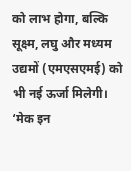को लाभ होगा, बल्कि सूक्ष्म, लघु और मध्यम उद्यमों (एमएसएमई) को भी नई ऊर्जा मिलेगी। ‘मेक इन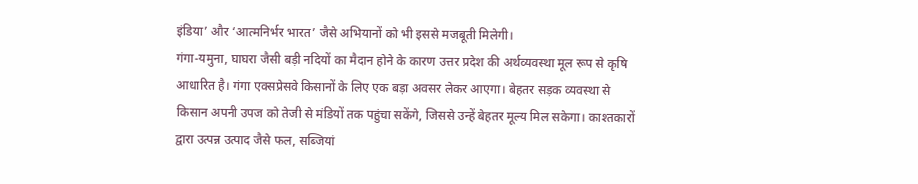इंडिया’ और ‘आत्मनिर्भर भारत’ जैसे अभियानों को भी इससे मजबूती मिलेगी।
गंगा-यमुना, घाघरा जैसी बड़ी नदियों का मैदान होने के कारण उत्तर प्रदेश की अर्थव्यवस्था मूल रूप से कृषि आधारित है। गंगा एक्सप्रेसवे किसानों के लिए एक बड़ा अवसर लेकर आएगा। बेहतर सड़क व्यवस्था से किसान अपनी उपज को तेजी से मंडियों तक पहुंचा सकेंगे, जिससे उन्हें बेहतर मूल्य मिल सकेगा। काश्तकारों द्वारा उत्पन्न उत्पाद जैसे फल, सब्जियां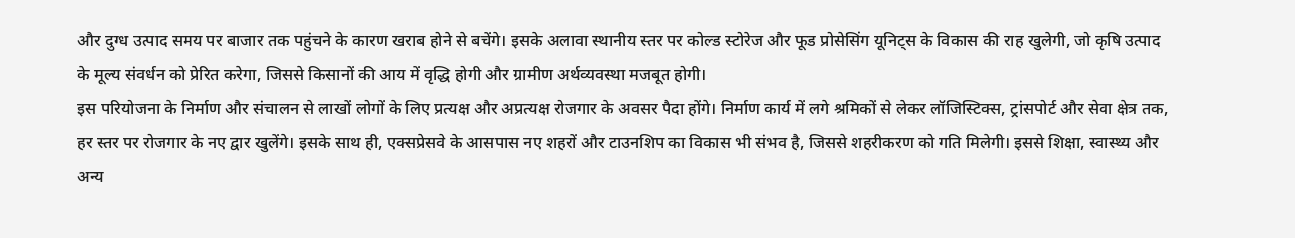और दुग्ध उत्पाद समय पर बाजार तक पहुंचने के कारण खराब होने से बचेंगे। इसके अलावा स्थानीय स्तर पर कोल्ड स्टोरेज और फूड प्रोसेसिंग यूनिट्स के विकास की राह खुलेगी, जो कृषि उत्पाद के मूल्य संवर्धन को प्रेरित करेगा, जिससे किसानों की आय में वृद्धि होगी और ग्रामीण अर्थव्यवस्था मजबूत होगी।
इस परियोजना के निर्माण और संचालन से लाखों लोगों के लिए प्रत्यक्ष और अप्रत्यक्ष रोजगार के अवसर पैदा होंगे। निर्माण कार्य में लगे श्रमिकों से लेकर लॉजिस्टिक्स, ट्रांसपोर्ट और सेवा क्षेत्र तक, हर स्तर पर रोजगार के नए द्वार खुलेंगे। इसके साथ ही, एक्सप्रेसवे के आसपास नए शहरों और टाउनशिप का विकास भी संभव है, जिससे शहरीकरण को गति मिलेगी। इससे शिक्षा, स्वास्थ्य और अन्य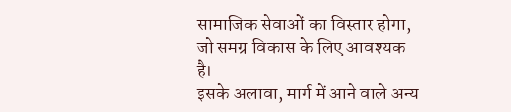सामाजिक सेवाओं का विस्तार होगा, जो समग्र विकास के लिए आवश्यक है।
इसके अलावा, मार्ग में आने वाले अन्य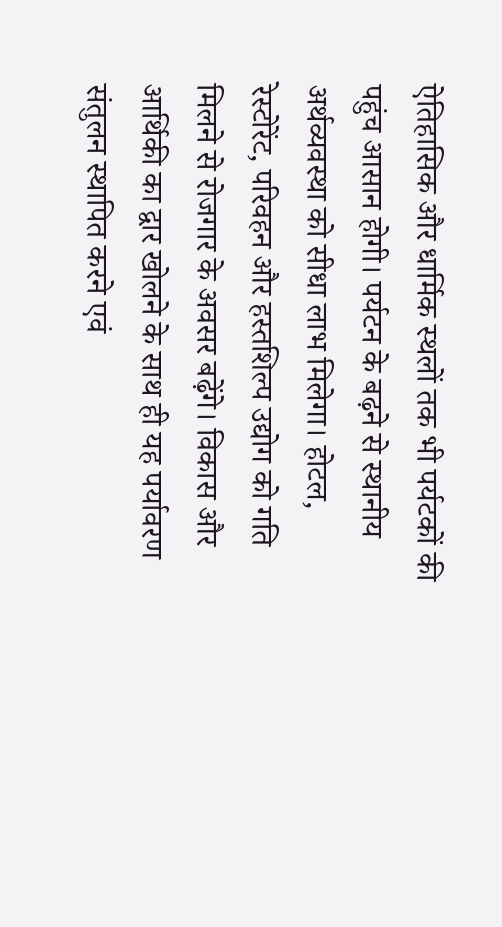ऐतिहासिक और धार्मिक स्थलों तक भी पर्यटकों की पहुंच आसान होगी। पर्यटन के बढ़ने से स्थानीय अर्थव्यवस्था को सीधा लाभ मिलेगा। होटल, रेस्टोरेंट, परिवहन और हस्तशिल्प उद्योग को गति मिलने से रोजगार के अवसर बढ़ेंगे। विकास और आर्थिकी का द्वार खोलने के साथ ही यह पर्यावरण संतुलन स्थापित करने एवं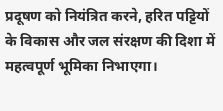प्रदूषण को नियंत्रित करने, हरित पट्टियों के विकास और जल संरक्षण की दिशा में महत्वपूर्ण भूमिका निभाएगा।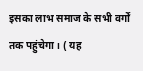इसका लाभ समाज के सभी वर्गों तक पहुंचेगा। ( यह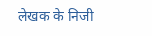लेखक के निजी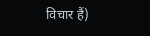विचार हैं)